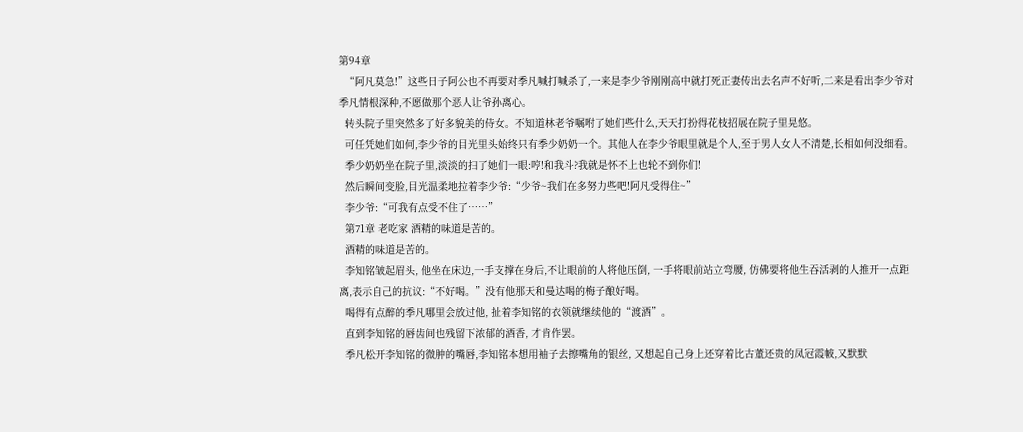第94章
  “阿凡莫急!”这些日子阿公也不再要对季凡喊打喊杀了,一来是李少爷刚刚高中就打死正妻传出去名声不好听,二来是看出李少爷对季凡情根深种,不愿做那个恶人让爷孙离心。
  转头院子里突然多了好多貌美的侍女。不知道林老爷嘱咐了她们些什么,天天打扮得花枝招展在院子里晃悠。
  可任凭她们如何,李少爷的目光里头始终只有季少奶奶一个。其他人在李少爷眼里就是个人,至于男人女人不清楚,长相如何没细看。
  季少奶奶坐在院子里,淡淡的扫了她们一眼:哼!和我斗?我就是怀不上也轮不到你们!
  然后瞬间变脸,目光温柔地拉着李少爷:“少爷~我们在多努力些吧!阿凡受得住~”
  李少爷:“可我有点受不住了……”
  第71章 老吃家 酒精的味道是苦的。
  酒精的味道是苦的。
  李知铭皱起眉头, 他坐在床边,一手支撑在身后,不让眼前的人将他压倒, 一手将眼前站立弯腰, 仿佛要将他生吞活剥的人推开一点距离,表示自己的抗议:“不好喝。”没有他那天和曼达喝的梅子酿好喝。
  喝得有点醉的季凡哪里会放过他, 扯着李知铭的衣领就继续他的“渡酒”。
  直到李知铭的唇齿间也残留下浓郁的酒香, 才肯作罢。
  季凡松开李知铭的微肿的嘴唇,李知铭本想用袖子去擦嘴角的银丝, 又想起自己身上还穿着比古董还贵的凤冠霞帔,又默默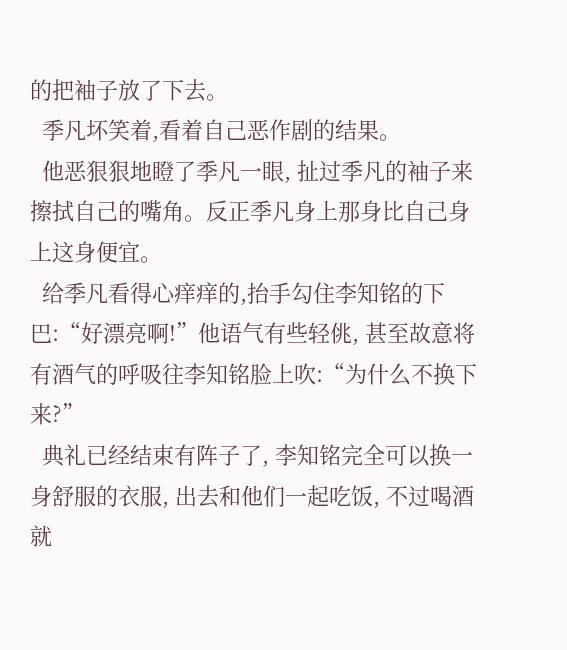的把袖子放了下去。
  季凡坏笑着,看着自己恶作剧的结果。
  他恶狠狠地瞪了季凡一眼, 扯过季凡的袖子来擦拭自己的嘴角。反正季凡身上那身比自己身上这身便宜。
  给季凡看得心痒痒的,抬手勾住李知铭的下巴:“好漂亮啊!”他语气有些轻佻, 甚至故意将有酒气的呼吸往李知铭脸上吹:“为什么不换下来?”
  典礼已经结束有阵子了, 李知铭完全可以换一身舒服的衣服, 出去和他们一起吃饭, 不过喝酒就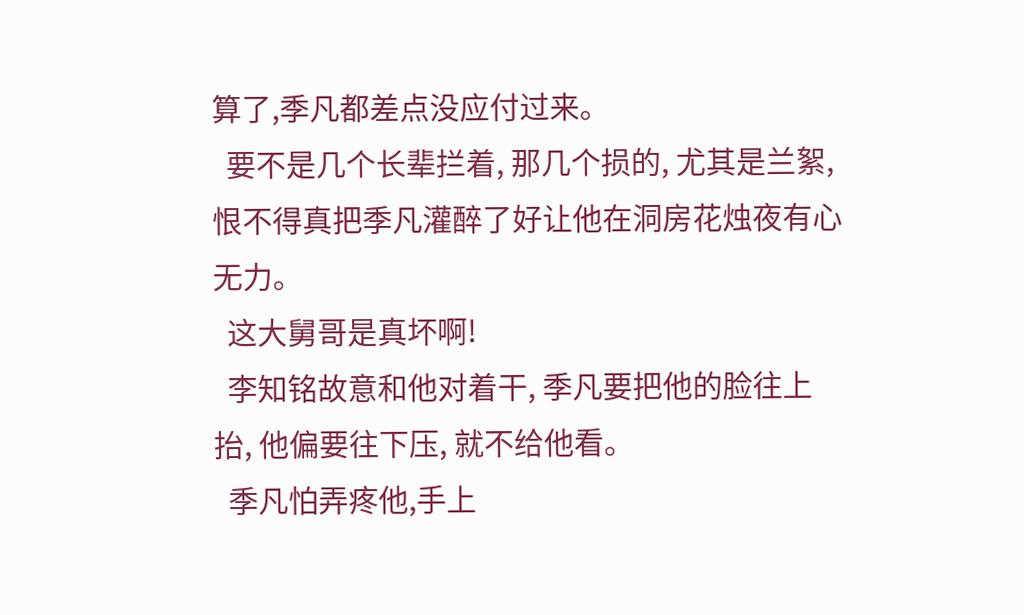算了,季凡都差点没应付过来。
  要不是几个长辈拦着, 那几个损的, 尤其是兰絮,恨不得真把季凡灌醉了好让他在洞房花烛夜有心无力。
  这大舅哥是真坏啊!
  李知铭故意和他对着干, 季凡要把他的脸往上抬, 他偏要往下压, 就不给他看。
  季凡怕弄疼他,手上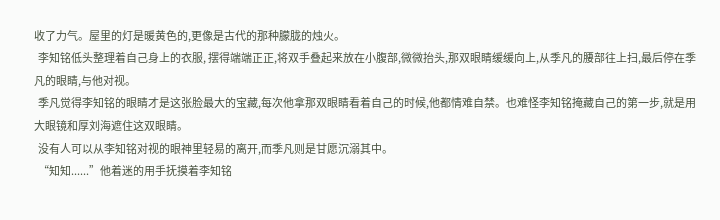收了力气。屋里的灯是暖黄色的,更像是古代的那种朦胧的烛火。
  李知铭低头整理着自己身上的衣服, 摆得端端正正,将双手叠起来放在小腹部,微微抬头,那双眼睛缓缓向上,从季凡的腰部往上扫,最后停在季凡的眼睛,与他对视。
  季凡觉得李知铭的眼睛才是这张脸最大的宝藏,每次他拿那双眼睛看着自己的时候,他都情难自禁。也难怪李知铭掩藏自己的第一步,就是用大眼镜和厚刘海遮住这双眼睛。
  没有人可以从李知铭对视的眼神里轻易的离开,而季凡则是甘愿沉溺其中。
  “知知......”他着迷的用手抚摸着李知铭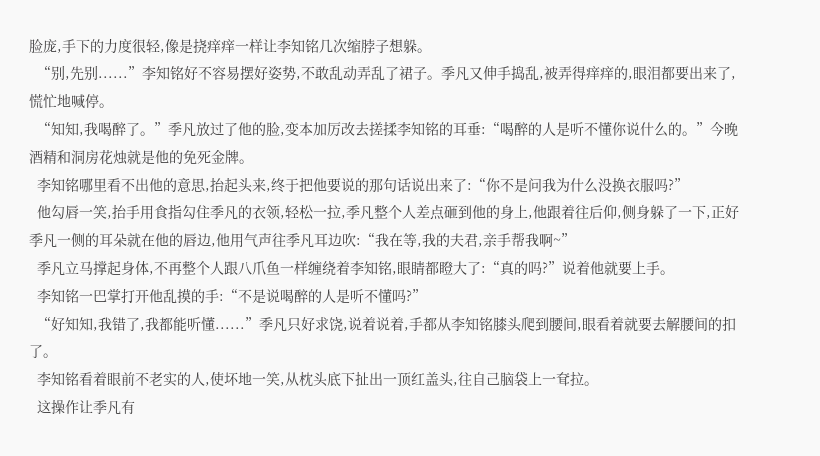脸庞,手下的力度很轻,像是挠痒痒一样让李知铭几次缩脖子想躲。
  “别,先别......”李知铭好不容易摆好姿势,不敢乱动弄乱了裙子。季凡又伸手捣乱,被弄得痒痒的,眼泪都要出来了,慌忙地喊停。
  “知知,我喝醉了。”季凡放过了他的脸,变本加厉改去搓揉李知铭的耳垂:“喝醉的人是听不懂你说什么的。”今晚酒精和洞房花烛就是他的免死金牌。
  李知铭哪里看不出他的意思,抬起头来,终于把他要说的那句话说出来了:“你不是问我为什么没换衣服吗?”
  他勾唇一笑,抬手用食指勾住季凡的衣领,轻松一拉,季凡整个人差点砸到他的身上,他跟着往后仰,侧身躲了一下,正好季凡一侧的耳朵就在他的唇边,他用气声往季凡耳边吹:“我在等,我的夫君,亲手帮我啊~”
  季凡立马撑起身体,不再整个人跟八爪鱼一样缠绕着李知铭,眼睛都瞪大了:“真的吗?”说着他就要上手。
  李知铭一巴掌打开他乱摸的手:“不是说喝醉的人是听不懂吗?”
  “好知知,我错了,我都能听懂......”季凡只好求饶,说着说着,手都从李知铭膝头爬到腰间,眼看着就要去解腰间的扣了。
  李知铭看着眼前不老实的人,使坏地一笑,从枕头底下扯出一顶红盖头,往自己脑袋上一耷拉。
  这操作让季凡有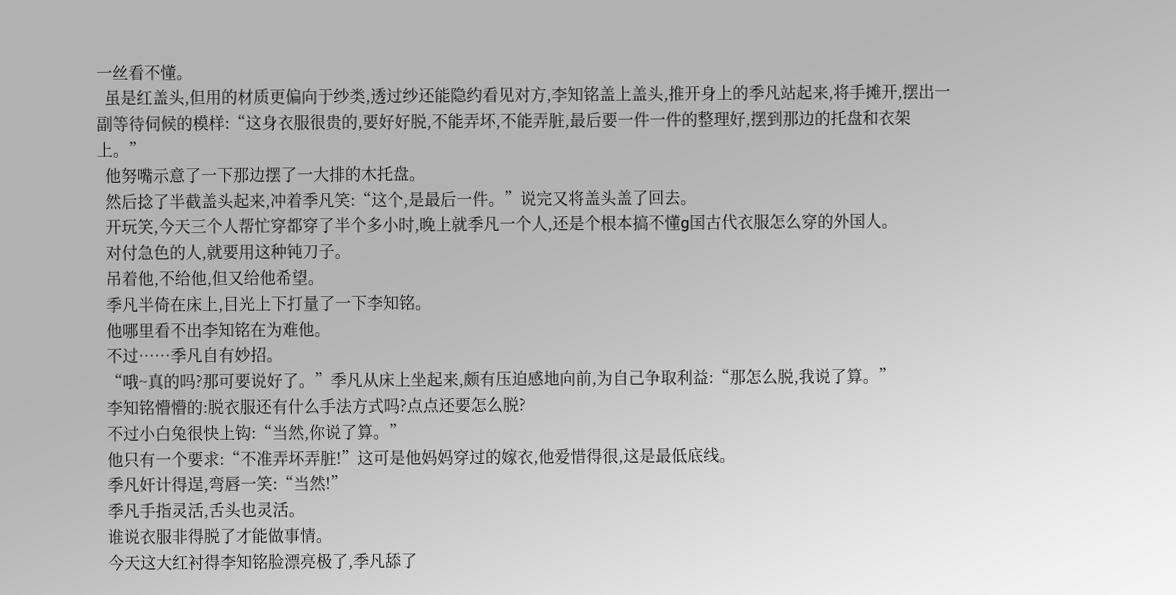一丝看不懂。
  虽是红盖头,但用的材质更偏向于纱类,透过纱还能隐约看见对方,李知铭盖上盖头,推开身上的季凡站起来,将手摊开,摆出一副等待伺候的模样:“这身衣服很贵的,要好好脱,不能弄坏,不能弄脏,最后要一件一件的整理好,摆到那边的托盘和衣架上。”
  他努嘴示意了一下那边摆了一大排的木托盘。
  然后捻了半截盖头起来,冲着季凡笑:“这个,是最后一件。”说完又将盖头盖了回去。
  开玩笑,今天三个人帮忙穿都穿了半个多小时,晚上就季凡一个人,还是个根本搞不懂g国古代衣服怎么穿的外国人。
  对付急色的人,就要用这种钝刀子。
  吊着他,不给他,但又给他希望。
  季凡半倚在床上,目光上下打量了一下李知铭。
  他哪里看不出李知铭在为难他。
  不过……季凡自有妙招。
  “哦~真的吗?那可要说好了。”季凡从床上坐起来,颇有压迫感地向前,为自己争取利益:“那怎么脱,我说了算。”
  李知铭懵懵的:脱衣服还有什么手法方式吗?点点还要怎么脱?
  不过小白兔很快上钩:“当然,你说了算。”
  他只有一个要求:“不准弄坏弄脏!”这可是他妈妈穿过的嫁衣,他爱惜得很,这是最低底线。
  季凡奸计得逞,弯唇一笑:“当然!”
  季凡手指灵活,舌头也灵活。
  谁说衣服非得脱了才能做事情。
  今天这大红衬得李知铭脸漂亮极了,季凡舔了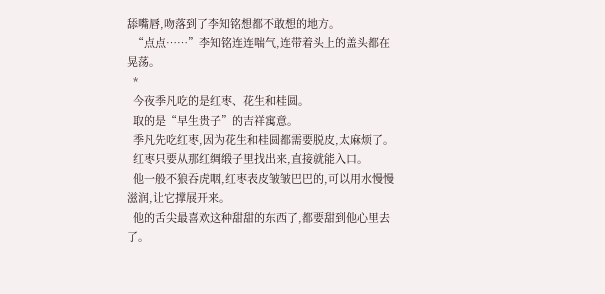舔嘴唇,吻落到了李知铭想都不敢想的地方。
  “点点……”李知铭连连喘气,连带着头上的盖头都在晃荡。
  *
  今夜季凡吃的是红枣、花生和桂圆。
  取的是“早生贵子”的吉祥寓意。
  季凡先吃红枣,因为花生和桂圆都需要脱皮,太麻烦了。
  红枣只要从那红绸缎子里找出来,直接就能入口。
  他一般不狼吞虎咽,红枣表皮皱皱巴巴的,可以用水慢慢滋润,让它撑展开来。
  他的舌尖最喜欢这种甜甜的东西了,都要甜到他心里去了。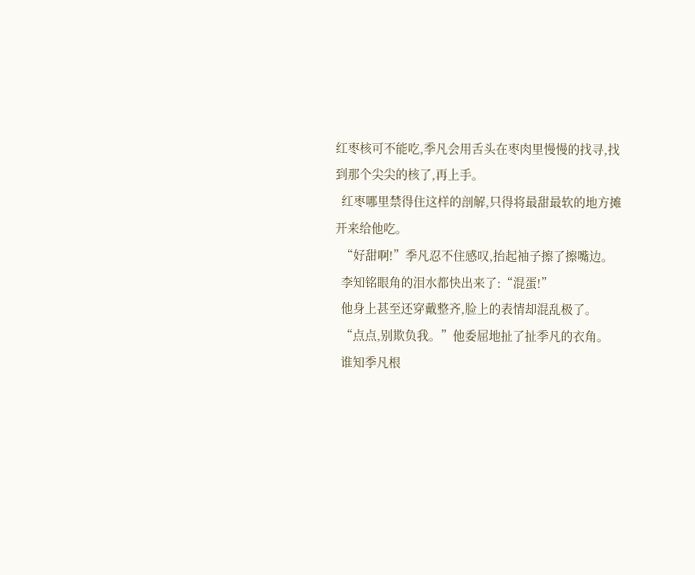红枣核可不能吃,季凡会用舌头在枣肉里慢慢的找寻,找到那个尖尖的核了,再上手。
  红枣哪里禁得住这样的剖解,只得将最甜最软的地方摊开来给他吃。
  “好甜啊!”季凡忍不住感叹,抬起袖子擦了擦嘴边。
  李知铭眼角的泪水都快出来了:“混蛋!”
  他身上甚至还穿戴整齐,脸上的表情却混乱极了。
  “点点,别欺负我。”他委屈地扯了扯季凡的衣角。
  谁知季凡根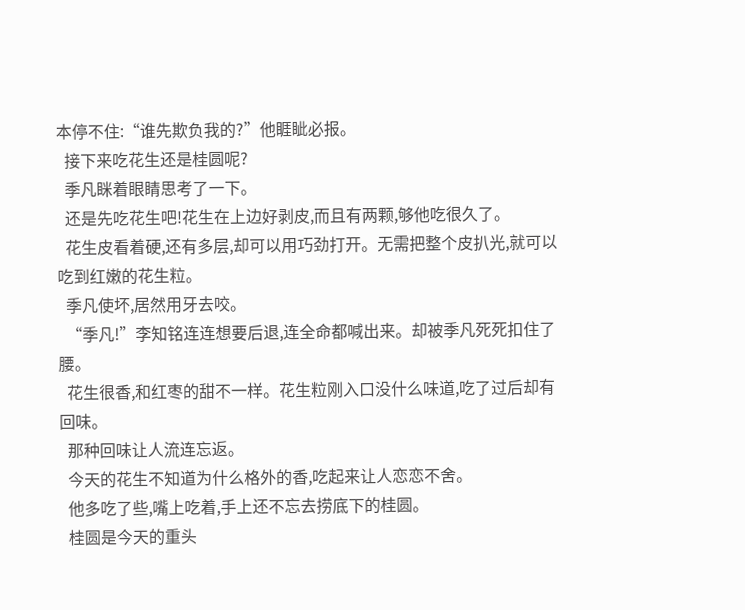本停不住:“谁先欺负我的?”他睚眦必报。
  接下来吃花生还是桂圆呢?
  季凡眯着眼睛思考了一下。
  还是先吃花生吧!花生在上边好剥皮,而且有两颗,够他吃很久了。
  花生皮看着硬,还有多层,却可以用巧劲打开。无需把整个皮扒光,就可以吃到红嫩的花生粒。
  季凡使坏,居然用牙去咬。
  “季凡!”李知铭连连想要后退,连全命都喊出来。却被季凡死死扣住了腰。
  花生很香,和红枣的甜不一样。花生粒刚入口没什么味道,吃了过后却有回味。
  那种回味让人流连忘返。
  今天的花生不知道为什么格外的香,吃起来让人恋恋不舍。
  他多吃了些,嘴上吃着,手上还不忘去捞底下的桂圆。
  桂圆是今天的重头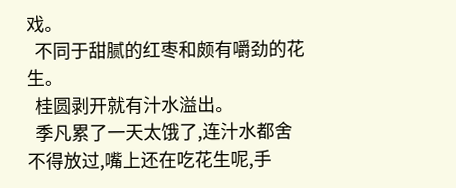戏。
  不同于甜腻的红枣和颇有嚼劲的花生。
  桂圆剥开就有汁水溢出。
  季凡累了一天太饿了,连汁水都舍不得放过,嘴上还在吃花生呢,手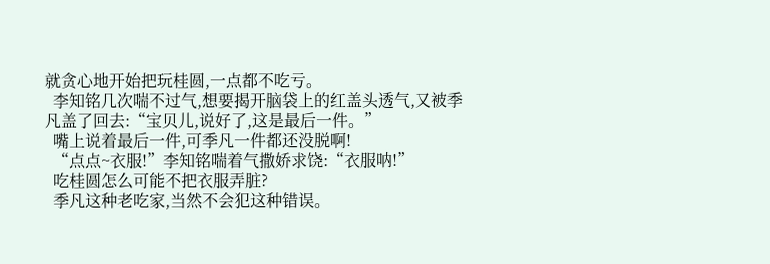就贪心地开始把玩桂圆,一点都不吃亏。
  李知铭几次喘不过气,想要揭开脑袋上的红盖头透气,又被季凡盖了回去:“宝贝儿,说好了,这是最后一件。”
  嘴上说着最后一件,可季凡一件都还没脱啊!
  “点点~衣服!”李知铭喘着气撒娇求饶:“衣服呐!”
  吃桂圆怎么可能不把衣服弄脏?
  季凡这种老吃家,当然不会犯这种错误。